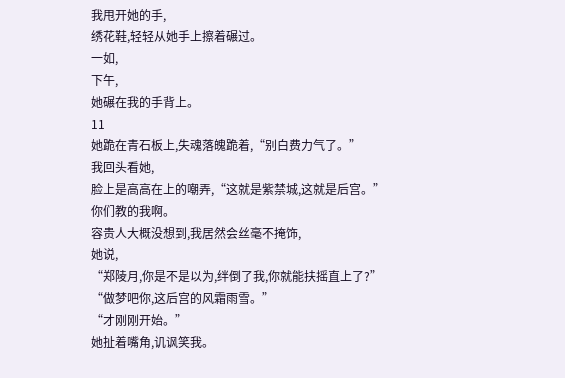我甩开她的手,
绣花鞋,轻轻从她手上擦着碾过。
一如,
下午,
她碾在我的手背上。
11
她跪在青石板上,失魂落魄跪着,“别白费力气了。”
我回头看她,
脸上是高高在上的嘲弄,“这就是紫禁城,这就是后宫。”
你们教的我啊。
容贵人大概没想到,我居然会丝毫不掩饰,
她说,
“郑陵月,你是不是以为,绊倒了我,你就能扶摇直上了?”
“做梦吧你,这后宫的风霜雨雪。”
“才刚刚开始。”
她扯着嘴角,讥讽笑我。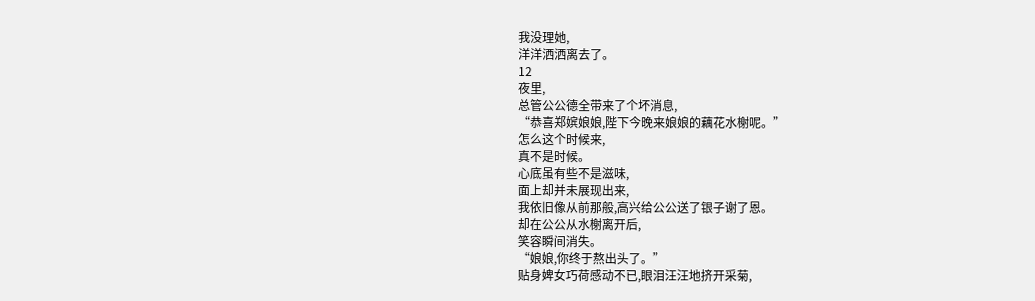我没理她,
洋洋洒洒离去了。
12
夜里,
总管公公德全带来了个坏消息,
“恭喜郑嫔娘娘,陛下今晚来娘娘的藕花水榭呢。”
怎么这个时候来,
真不是时候。
心底虽有些不是滋味,
面上却并未展现出来,
我依旧像从前那般,高兴给公公送了银子谢了恩。
却在公公从水榭离开后,
笑容瞬间消失。
“娘娘,你终于熬出头了。”
贴身婢女巧荷感动不已,眼泪汪汪地挤开采菊,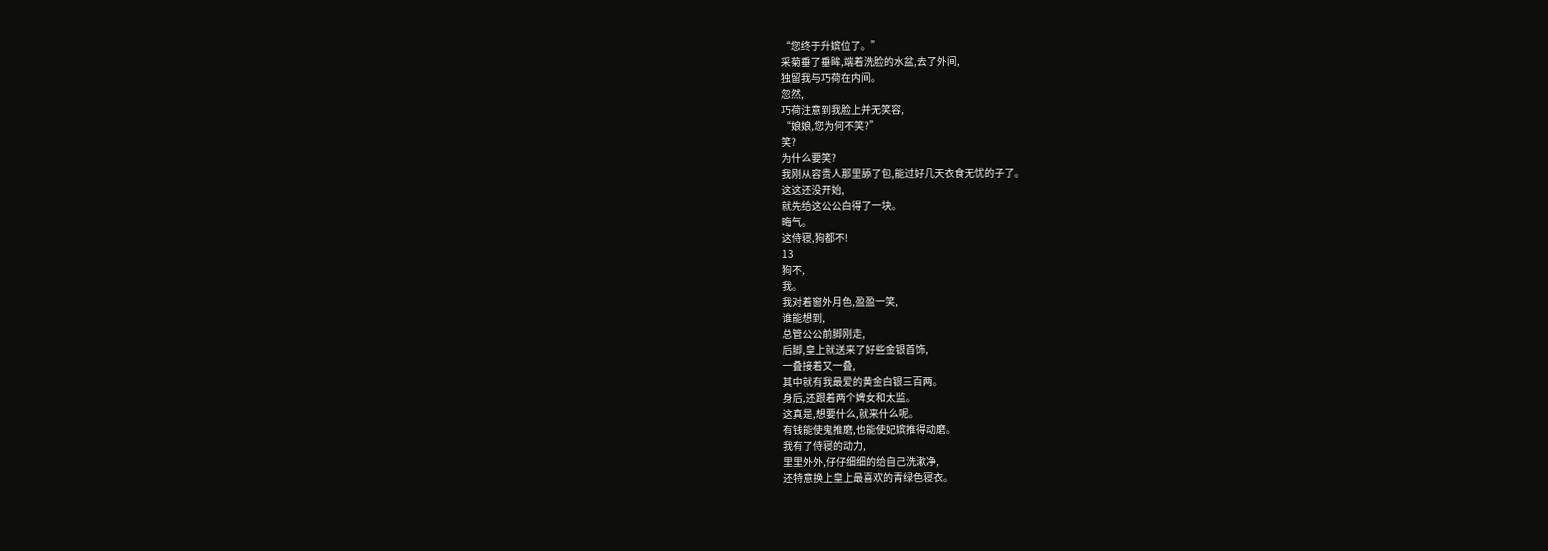“您终于升嫔位了。”
采菊垂了垂眸,端着洗脸的水盆,去了外间,
独留我与巧荷在内间。
忽然,
巧荷注意到我脸上并无笑容,
“娘娘,您为何不笑?”
笑?
为什么要笑?
我刚从容贵人那里舔了包,能过好几天衣食无忧的子了。
这这还没开始,
就先给这公公白得了一块。
晦气。
这侍寝,狗都不!
13
狗不,
我。
我对着窗外月色,盈盈一笑,
谁能想到,
总管公公前脚刚走,
后脚,皇上就送来了好些金银首饰,
一叠接着又一叠,
其中就有我最爱的黄金白银三百两。
身后,还跟着两个婢女和太监。
这真是,想要什么,就来什么呢。
有钱能使鬼推磨,也能使妃嫔推得动磨。
我有了侍寝的动力,
里里外外,仔仔细细的给自己洗漱净,
还特意换上皇上最喜欢的青绿色寝衣。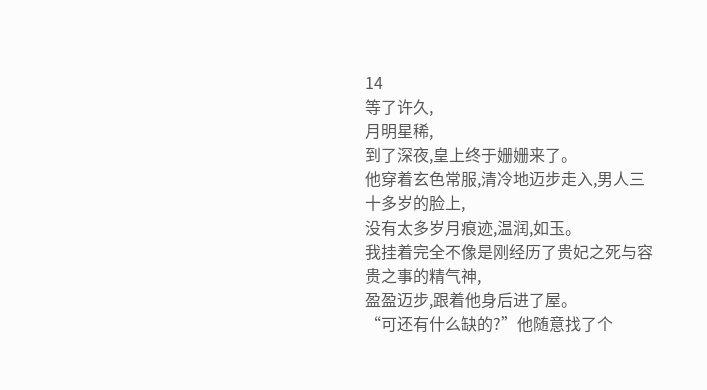14
等了许久,
月明星稀,
到了深夜,皇上终于姗姗来了。
他穿着玄色常服,清冷地迈步走入,男人三十多岁的脸上,
没有太多岁月痕迹,温润,如玉。
我挂着完全不像是刚经历了贵妃之死与容贵之事的精气神,
盈盈迈步,跟着他身后进了屋。
“可还有什么缺的?”他随意找了个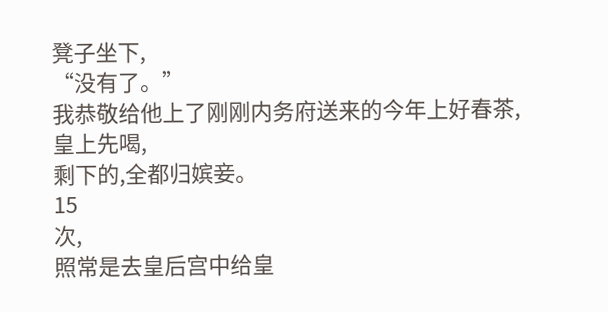凳子坐下,
“没有了。”
我恭敬给他上了刚刚内务府送来的今年上好春茶,
皇上先喝,
剩下的,全都归嫔妾。
15
次,
照常是去皇后宫中给皇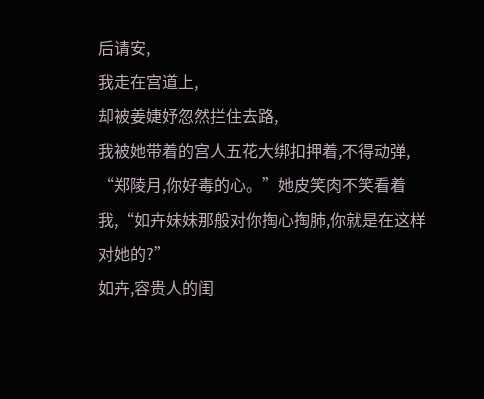后请安,
我走在宫道上,
却被姜婕妤忽然拦住去路,
我被她带着的宫人五花大绑扣押着,不得动弹,
“郑陵月,你好毒的心。”她皮笑肉不笑看着我,“如卉妹妹那般对你掏心掏肺,你就是在这样对她的?”
如卉,容贵人的闺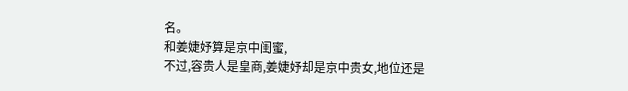名。
和姜婕妤算是京中闺蜜,
不过,容贵人是皇商,姜婕妤却是京中贵女,地位还是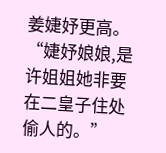姜婕妤更高。
“婕妤娘娘,是许姐姐她非要在二皇子住处偷人的。”